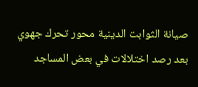صيانة الثوابت الدينية محور تحرك جهوي بعد رصد اختلالات في بعض المساجد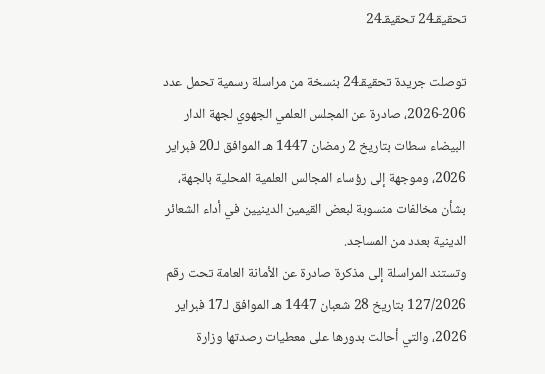تحقيقـ24 تحقيقـ24

توصلت جريدة تحقيقـ24 بنسخة من مراسلة رسمية تحمل عدد 206-2026، صادرة عن المجلس العلمي الجهوي لجهة الدار البيضاء سطات بتاريخ 2 رمضان 1447 هـ الموافق لـ20 فبراير 2026، وموجهة إلى رؤساء المجالس العلمية المحلية بالجهة، بشأن مخالفات منسوبة لبعض القيمين الدينيين في أداء الشعائر الدينية بعدد من المساجد.
وتستند المراسلة إلى مذكرة صادرة عن الأمانة العامة تحت رقم 127/2026 بتاريخ 28 شعبان 1447 هـ الموافق لـ17 فبراير 2026، والتي أحالت بدورها على معطيات رصدتها وزارة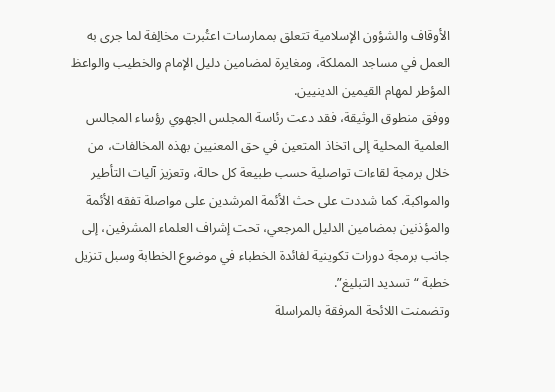الأوقاف والشؤون الإسلامية تتعلق بممارسات اعتُبرت مخالِفة لما جرى به العمل في مساجد المملكة، ومغايرة لمضامين دليل الإمام والخطيب والواعظ المؤطر لمهام القيمين الدينيين.
ووفق منطوق الوثيقة، فقد دعت رئاسة المجلس الجهوي رؤساء المجالس العلمية المحلية إلى اتخاذ المتعين في حق المعنيين بهذه المخالفات، من خلال برمجة لقاءات تواصلية حسب طبيعة كل حالة، وتعزيز آليات التأطير والمواكبة. كما شددت على حث الأئمة المرشدين على مواصلة تفقه الأئمة والمؤذنين بمضامين الدليل المرجعي، تحت إشراف العلماء المشرفين، إلى جانب برمجة دورات تكوينية لفائدة الخطباء في موضوع الخطابة وسبل تنزيل خطبة “تسديد التبليغ”.
وتضمنت اللائحة المرفقة بالمراسلة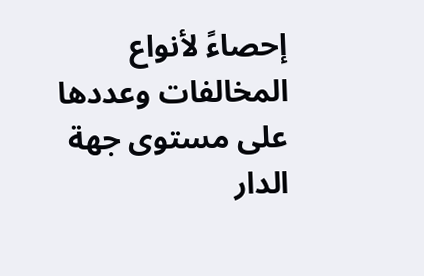إحصاءً لأنواع المخالفات وعددها على مستوى جهة الدار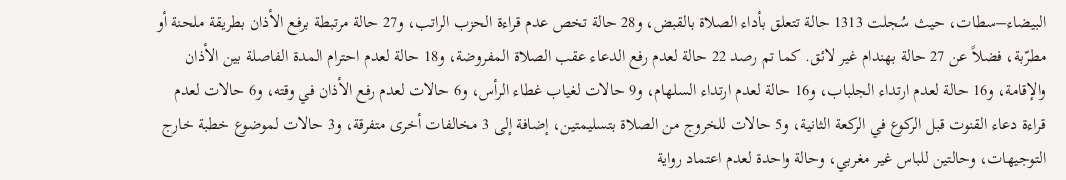البيضاء–سطات، حيث سُجلت 1313 حالة تتعلق بأداء الصلاة بالقبض، و28 حالة تخص عدم قراءة الحزب الراتب، و27 حالة مرتبطة برفع الأذان بطريقة ملحنة أو مطرّبة، فضلاً عن 27 حالة بهندام غير لائق. كما تم رصد 22 حالة لعدم رفع الدعاء عقب الصلاة المفروضة، و18 حالة لعدم احترام المدة الفاصلة بين الأذان والإقامة، و16 حالة لعدم ارتداء الجلباب، و16 حالة لعدم ارتداء السلهام، و9 حالات لغياب غطاء الرأس، و6 حالات لعدم رفع الأذان في وقته، و6 حالات لعدم قراءة دعاء القنوت قبل الركوع في الركعة الثانية، و5 حالات للخروج من الصلاة بتسليمتين، إضافة إلى 3 مخالفات أخرى متفرقة، و3 حالات لموضوع خطبة خارج التوجيهات، وحالتين للباس غير مغربي، وحالة واحدة لعدم اعتماد رواية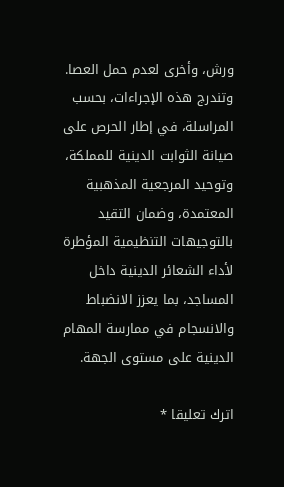ورش، وأخرى لعدم حمل العصا.
وتندرج هذه الإجراءات، بحسب المراسلة، في إطار الحرص على صيانة الثوابت الدينية للمملكة، وتوحيد المرجعية المذهبية المعتمدة، وضمان التقيد بالتوجيهات التنظيمية المؤطرة لأداء الشعائر الدينية داخل المساجد، بما يعزز الانضباط والانسجام في ممارسة المهام الدينية على مستوى الجهة.

اترك تعليقا *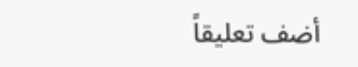أضف تعليقاً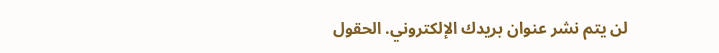لن يتم نشر عنوان بريدك الإلكتروني. الحقول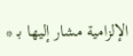الإلزامية مشار إليها بـ *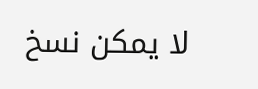لا يمكن نسخ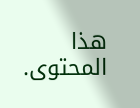هذا المحتوى.